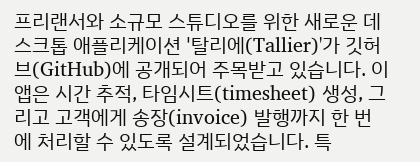프리랜서와 소규모 스튜디오를 위한 새로운 데스크톱 애플리케이션 '탈리에(Tallier)'가 깃허브(GitHub)에 공개되어 주목받고 있습니다. 이 앱은 시간 추적, 타임시트(timesheet) 생성, 그리고 고객에게 송장(invoice) 발행까지 한 번에 처리할 수 있도록 설계되었습니다. 특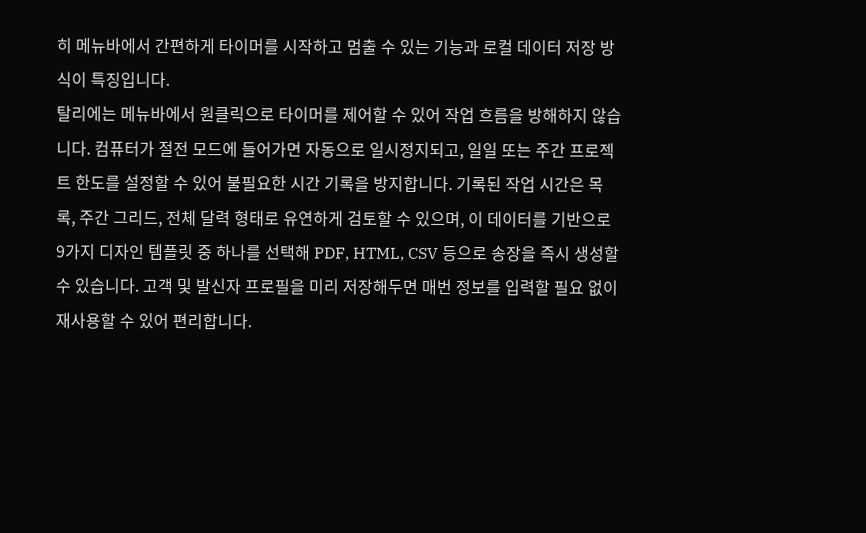히 메뉴바에서 간편하게 타이머를 시작하고 멈출 수 있는 기능과 로컬 데이터 저장 방식이 특징입니다.
탈리에는 메뉴바에서 원클릭으로 타이머를 제어할 수 있어 작업 흐름을 방해하지 않습니다. 컴퓨터가 절전 모드에 들어가면 자동으로 일시정지되고, 일일 또는 주간 프로젝트 한도를 설정할 수 있어 불필요한 시간 기록을 방지합니다. 기록된 작업 시간은 목록, 주간 그리드, 전체 달력 형태로 유연하게 검토할 수 있으며, 이 데이터를 기반으로 9가지 디자인 템플릿 중 하나를 선택해 PDF, HTML, CSV 등으로 송장을 즉시 생성할 수 있습니다. 고객 및 발신자 프로필을 미리 저장해두면 매번 정보를 입력할 필요 없이 재사용할 수 있어 편리합니다.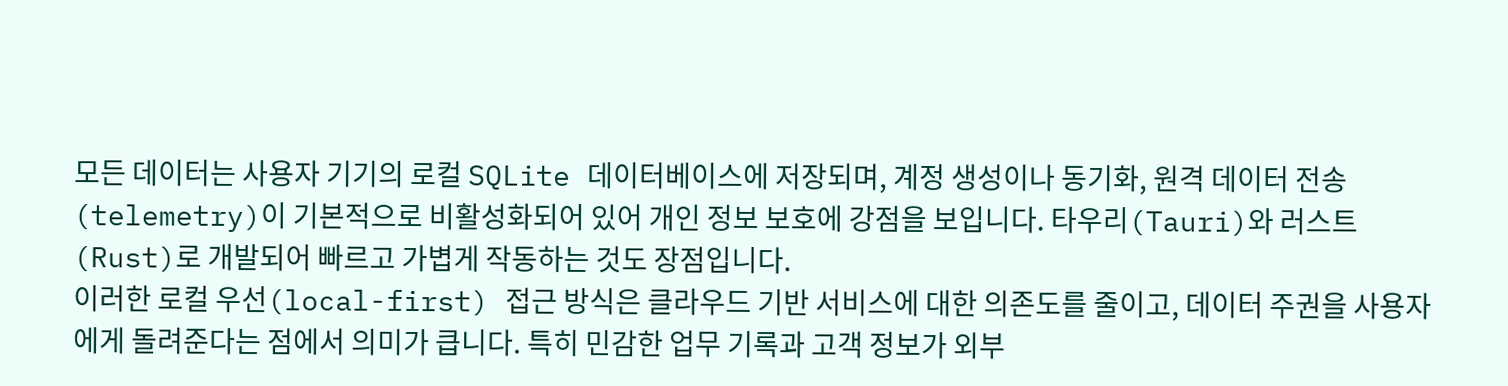모든 데이터는 사용자 기기의 로컬 SQLite 데이터베이스에 저장되며, 계정 생성이나 동기화, 원격 데이터 전송(telemetry)이 기본적으로 비활성화되어 있어 개인 정보 보호에 강점을 보입니다. 타우리(Tauri)와 러스트(Rust)로 개발되어 빠르고 가볍게 작동하는 것도 장점입니다.
이러한 로컬 우선(local-first) 접근 방식은 클라우드 기반 서비스에 대한 의존도를 줄이고, 데이터 주권을 사용자에게 돌려준다는 점에서 의미가 큽니다. 특히 민감한 업무 기록과 고객 정보가 외부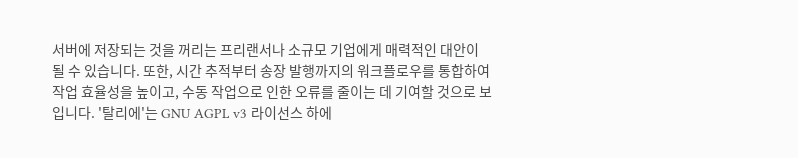서버에 저장되는 것을 꺼리는 프리랜서나 소규모 기업에게 매력적인 대안이 될 수 있습니다. 또한, 시간 추적부터 송장 발행까지의 워크플로우를 통합하여 작업 효율성을 높이고, 수동 작업으로 인한 오류를 줄이는 데 기여할 것으로 보입니다. '탈리에'는 GNU AGPL v3 라이선스 하에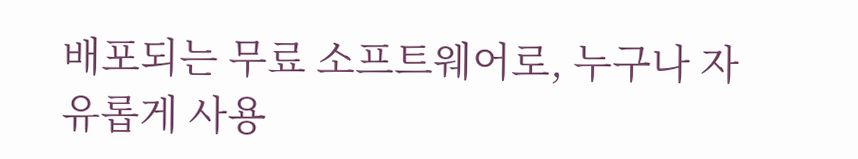배포되는 무료 소프트웨어로, 누구나 자유롭게 사용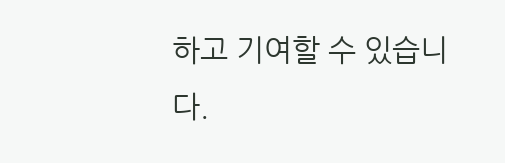하고 기여할 수 있습니다.